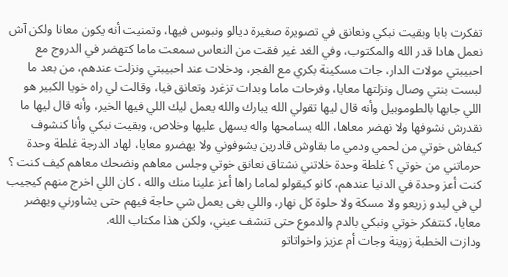تفكرت بابا وبقيت نبكي ونعانق في تصويرة صغيرة ديالو ونبوس فيها، وتمنيت أنه يكون معانا ولكن آش نعمل هادا قدر الله والمكتوب، وفي الغد غير فقت من النعاس سمعت ماما كتهضر في الدروج مع احبيبتي مولات الدار، جات مسكينة بكري مع الفجر، ودخلات عند احبيبتي ونزلت عندهم، من بعد ما لبست بنتي وصال ونزلتها معايا، وفرحات ماما وبدات تزغرد وتعانق فيا، وقالت لي راه خويا الكبير هو اللي جابها بالطوموبيل وأنه قال ليها تقولي الله يبارك والله يعمل ليك اللي فيها الخير، وأنه قال ليها ما نقدرش نشوفها ولا نهضر معاها، الله يسامحها واله يسهل عليها وخلاص، وبقيت نبكي وأنا كنشوف كيفاش خوتي من لحمي ودمي ما بقاوش قادرين يشوفوني ولا يهضرو معايا، لهاد الدرجة غلطة وحدة حرماتني من خوتي ؟ غلطة وحدة خلاتني نشتاق نعانق خوتي وجلس معاهم ونضحك معاهم كيف كنت ؟ كنت أعز وحدة في الدنيا عندهم، كانو كيقولو لماما راها أعز علينا منك والله ، كان اللي اخرج منهم كيجيب لي في ليدو زريعو ولا مسكة ولا حلوة كل نهار، واللي بغى يعمل شي حاجة فيهم حتى يشاورني ويهضر معايا، كنتفكر خوتي ونبكي بالدم والدموع حتى تنشف عيني، ولكن هذا مكتاب الله.
ودازت الخطبة زوينة وجات أم عزيز واخواتاتو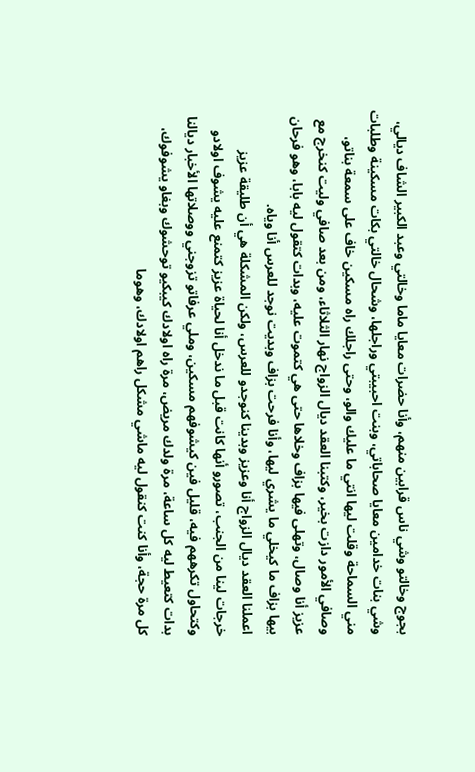بجوج وخالتو وشي ناس قرابين منهم، وأنا حضرات معايا ماما وخالتي وعبد الكبير الشاف ديالي، وشي بنات خدامين معايا صحاباتي، وبنت احبيبتي وراجلها، وشحال خالتي بكات مسكينة وطلبات مني السماحة وقلت ليها انتي ما عليك والو، وحتى راجلك راه مسكين خاف على سمعة بناتو، وصافي الأمور دازت بخير، وكتبنا العقد ديال الزواج نهار الثلاثاء، ومن بعد صافي وليت كنخرج مع عزيز أنا وصال، وتهلى فيها بزاف وخلاها حتى هي كتموت عليه، وبدات كتقول ليه بابا، وهو فرحان بيها بزاف ما كيخلي ما يشري ليها، وأنا فرحت بزاف وبديت نوجد للعرس أنا وياه.
اعملنا العقد ديال الزواج أنا وعزيز وبدينا كنوجدو للعرس، ولكن المشكلة هي أن طليقة عزيز خرجات لينا من الجنب، تصورو أنها كانت قبل ما ندخل أنا لحياة عزيز كتمنع عليه يشوف اولادو وكتحاول تكرههم فيه، قليل فين كيشوفهم مسكين، وملي عرفاتو تزوجني ووصلاتها الأخبار ديالنا بدات كتعيط ليه كل ساعة، مرة ولدك مريض، مرة راه اولادك كيبكيو توحشوك وبغاو يشوفوك، كل مرة حجة، وأنا كنت كنقول ليه ماشي مشكل راهم اولادك، وهوما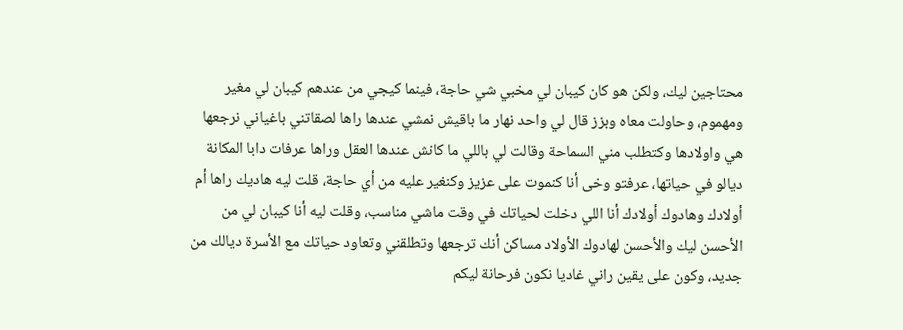محتاجين ليك، ولكن هو كان كيبان لي مخبي شي حاجة، فينما كيجي من عندهم كيبان لي مغير ومهموم، وحاولت معاه وبزز قال لي واحد نهار ما باقيش نمشي عندها راها لصقاتني باغياني نرجعها هي واولادها وكتطلب مني السماحة وقالت لي باللي ما كانش عندها العقل وراها عرفات دابا المكانة ديالو في حياتها، عرفتو وخى أنا كنموت على عزيز وكنغير عليه من أي حاجة، قلت ليه هاديك راها أم أولادك وهادوك أولادك أنا اللي دخلت لحياتك في وقت ماشي مناسب، وقلت ليه أنا كيبان لي من الأحسن ليك والأحسن لهادوك الأولاد مساكن أنك ترجعها وتطلقني وتعاود حياتك مع الأسرة ديالك من جديد، وكون على يقين راني غاديا نكون فرحانة ليكم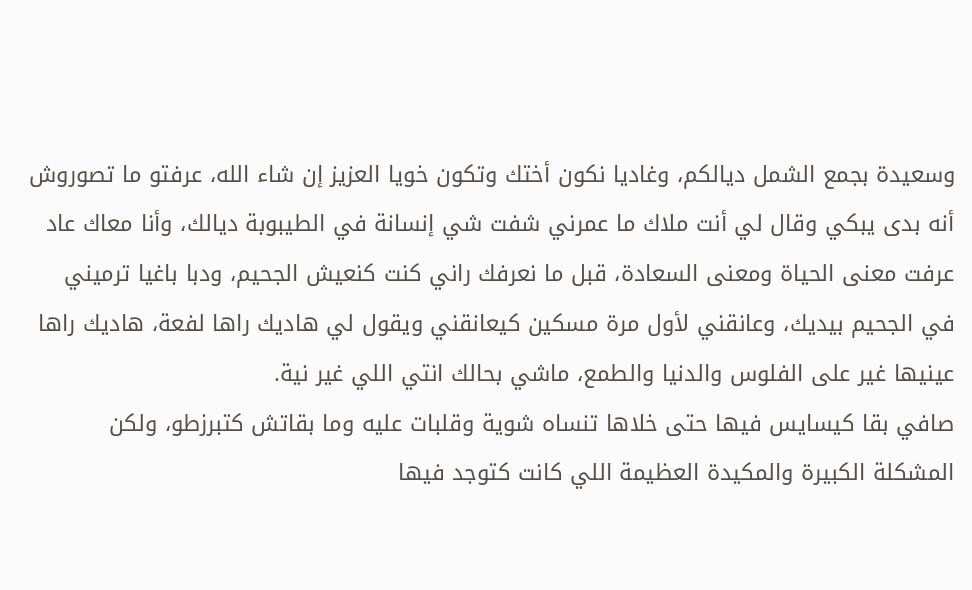وسعيدة بجمع الشمل ديالكم، وغاديا نكون أختك وتكون خويا العزيز إن شاء الله، عرفتو ما تصوروش أنه بدى يبكي وقال لي أنت ملاك ما عمرني شفت شي إنسانة في الطيبوبة ديالك، وأنا معاك عاد عرفت معنى الحياة ومعنى السعادة، قبل ما نعرفك راني كنت كنعيش الجحيم، ودبا باغيا ترميني في الجحيم بيديك، وعانقني لأول مرة مسكين كيعانقني ويقول لي هاديك راها لفعة، هاديك راها عينيها غير على الفلوس والدنيا والطمع، ماشي بحالك انتي اللي غير نية.
صافي بقا كيسايس فيها حتى خلاها تنساه شوية وقلبات عليه وما بقاتش كتبرزطو، ولكن المشكلة الكبيرة والمكيدة العظيمة اللي كانت كتوجد فيها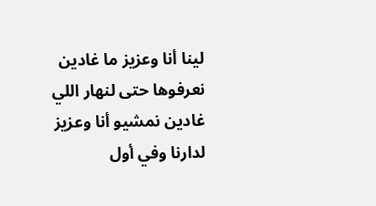لينا أنا وعزيز ما غادين نعرفوها حتى لنهار اللي غادين نمشيو أنا وعزيز لدارنا وفي أول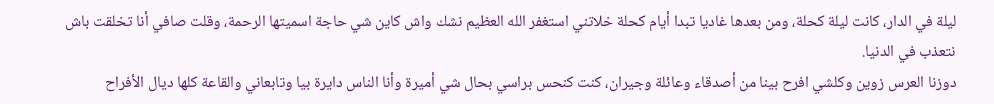ليلة في الدار، كانت ليلة كحلة، ومن بعدها غاديا تبدا أيام كحلة خلاتني استغفر الله العظيم نشك واش كاين شي حاجة اسميتها الرحمة، وقلت صافي أنا تخلقت باش نتعذب في الدنيا.
دوزنا العرس زوين وكلشي افرح بينا من أصدقاء وعائلة وجيران، كنت كنحس براسي بحال شي أميرة وأنا الناس دايرة بيا وتابعاني والقاعة كلها ديال الأفراح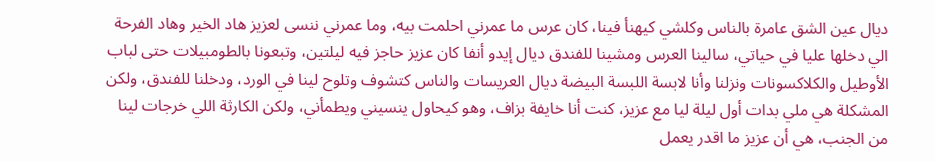ديال عين الشق عامرة بالناس وكلشي كيهنأ فينا، كان عرس ما عمرني احلمت بيه، وما عمرني ننسى لعزيز هاد الخير وهاد الفرحة الي دخلها عليا في حياتي، سالينا العرس ومشينا للفندق ديال إيدو أنفا كان عزيز حاجز فيه ليلتين، وتبعونا بالطومبيلات حتى لباب الأوطيل والكلاكسونات ونزلنا وأنا لابسة اللبسة البيضة ديال العريسات والناس كتشوف وتلوح لينا في الورد، ودخلنا للفندق، ولكن المشكلة هي ملي بدات أول ليلة ليا مع عزيز، كنت أنا خايفة بزاف، وهو كيحاول ينسيني ويطمأني، ولكن الكارثة اللي خرجات لينا من الجنب، هي أن عزيز ما اقدر يعمل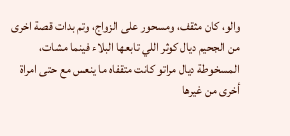والو، كان مثقف، ومسحور على الزواج، وتم بدات قصة اخرى من الجحيم ديال كوثر اللي تابعها البلاء فينما مشات، المسخوطة ديال مراتو كانت متقفاه ما ينعس مع حتى امراة أخرى من غيرها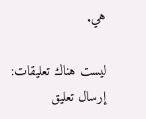هي.

ليست هناك تعليقات:
إرسال تعليق